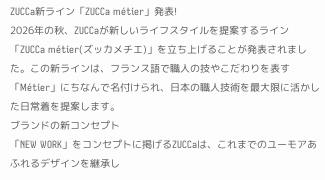ZUCCa新ライン「ZUCCa métier」発表!
2026年の秋、ZUCCaが新しいライフスタイルを提案するライン「ZUCCa métier(ズッカメチエ)」を立ち上げることが発表されました。この新ラインは、フランス語で職人の技やこだわりを表す「Métier」にちなんで名付けられ、日本の職人技術を最大限に活かした日常着を提案します。
ブランドの新コンセプト
「NEW WORK」をコンセプトに掲げるZUCCaは、これまでのユーモアあふれるデザインを継承し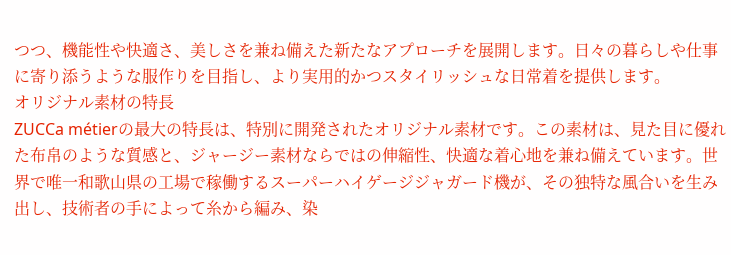つつ、機能性や快適さ、美しさを兼ね備えた新たなアプローチを展開します。日々の暮らしや仕事に寄り添うような服作りを目指し、より実用的かつスタイリッシュな日常着を提供します。
オリジナル素材の特長
ZUCCa métierの最大の特長は、特別に開発されたオリジナル素材です。この素材は、見た目に優れた布帛のような質感と、ジャージー素材ならではの伸縮性、快適な着心地を兼ね備えています。世界で唯一和歌山県の工場で稼働するスーパーハイゲージジャガード機が、その独特な風合いを生み出し、技術者の手によって糸から編み、染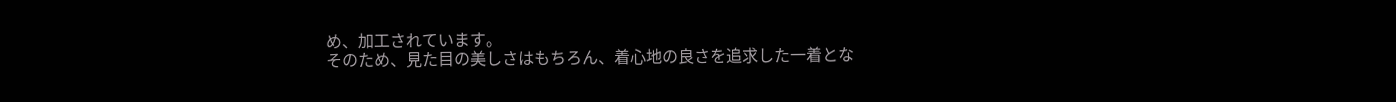め、加工されています。
そのため、見た目の美しさはもちろん、着心地の良さを追求した一着とな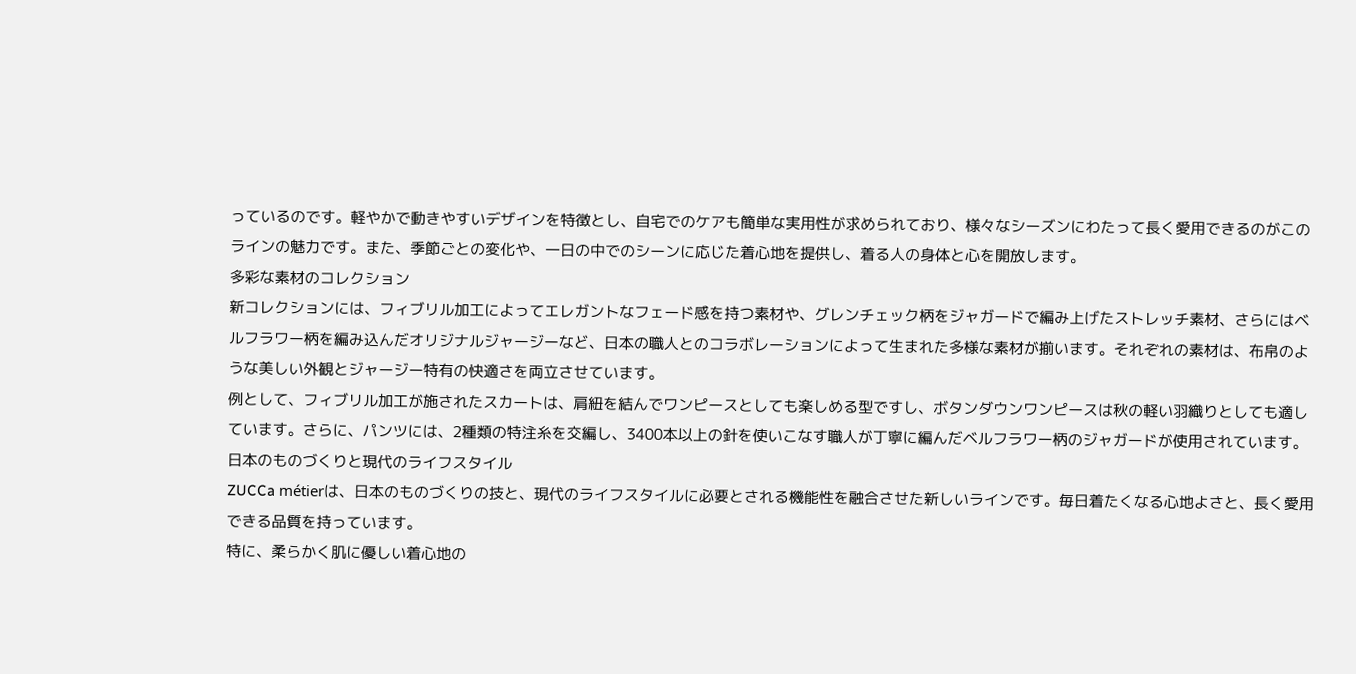っているのです。軽やかで動きやすいデザインを特徴とし、自宅でのケアも簡単な実用性が求められており、様々なシーズンにわたって長く愛用できるのがこのラインの魅力です。また、季節ごとの変化や、一日の中でのシーンに応じた着心地を提供し、着る人の身体と心を開放します。
多彩な素材のコレクション
新コレクションには、フィブリル加工によってエレガントなフェード感を持つ素材や、グレンチェック柄をジャガードで編み上げたストレッチ素材、さらにはベルフラワー柄を編み込んだオリジナルジャージーなど、日本の職人とのコラボレーションによって生まれた多様な素材が揃います。それぞれの素材は、布帛のような美しい外観とジャージー特有の快適さを両立させています。
例として、フィブリル加工が施されたスカートは、肩紐を結んでワンピースとしても楽しめる型ですし、ボタンダウンワンピースは秋の軽い羽織りとしても適しています。さらに、パンツには、2種類の特注糸を交編し、3400本以上の針を使いこなす職人が丁寧に編んだベルフラワー柄のジャガードが使用されています。
日本のものづくりと現代のライフスタイル
ZUCCa métierは、日本のものづくりの技と、現代のライフスタイルに必要とされる機能性を融合させた新しいラインです。毎日着たくなる心地よさと、長く愛用できる品質を持っています。
特に、柔らかく肌に優しい着心地の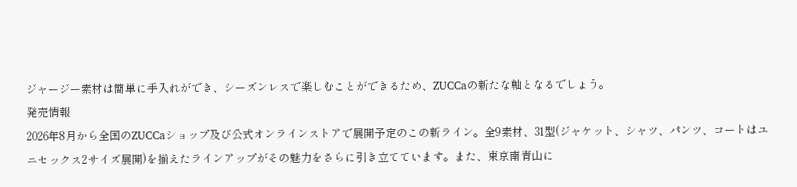ジャージー素材は簡単に手入れができ、シーズンレスで楽しむことができるため、ZUCCaの新たな軸となるでしょう。
発売情報
2026年8月から全国のZUCCaショップ及び公式オンラインストアで展開予定のこの新ライン。全9素材、31型(ジャケット、シャツ、パンツ、コートはユニセックス2サイズ展開)を揃えたラインアップがその魅力をさらに引き立てています。また、東京南青山に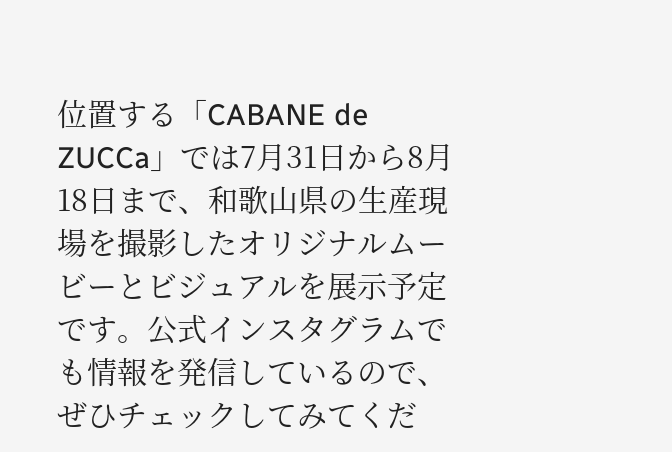位置する「CABANE de ZUCCa」では7月31日から8月18日まで、和歌山県の生産現場を撮影したオリジナルムービーとビジュアルを展示予定です。公式インスタグラムでも情報を発信しているので、ぜひチェックしてみてくだ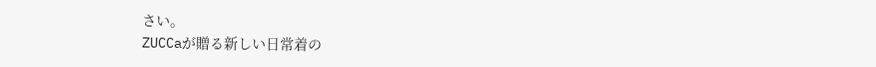さい。
ZUCCaが贈る新しい日常着の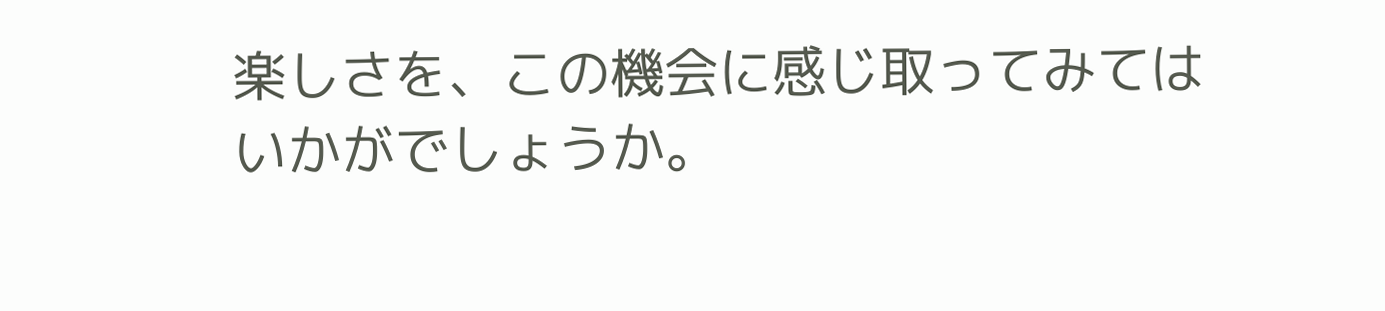楽しさを、この機会に感じ取ってみてはいかがでしょうか。